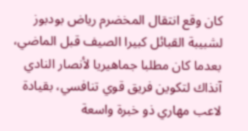كان وقع انتقال المخضرم رياض بودبوز لشبيبة القبائل كبيرا الصيف قبل الماضي، بعدما كان مطلبا جماهيريا لأنصار النادي آنذاك لتكوين فريق قوي تنافسي، بقيادة لاعب مهاري ذو خبرة واسعة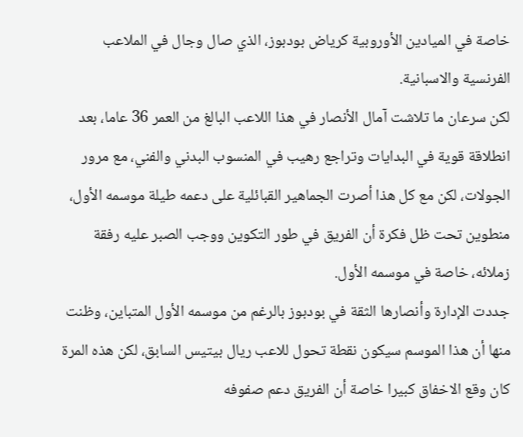خاصة في الميادين الأوروبية كرياض بودبوز، الذي صال وجال في الملاعب الفرنسية والاسبانية.
لكن سرعان ما تلاشت آمال الأنصار في هذا اللاعب البالغ من العمر 36 عاما، بعد انطلاقة قوية في البدايات وتراجع رهيب في المنسوب البدني والفني، مع مرور الجولات، لكن مع كل هذا أصرت الجماهير القبائلية على دعمه طيلة موسمه الأول، منطوين تحت ظل فكرة أن الفريق في طور التكوين ووجب الصبر عليه رفقة زملائه، خاصة في موسمه الأول.
جددت الإدارة وأنصارها الثقة في بودبوز بالرغم من موسمه الأول المتباين، وظنت منها أن هذا الموسم سيكون نقطة تحول للاعب ريال بيتيس السابق، لكن هذه المرة كان وقع الاخفاق كبيرا خاصة أن الفريق دعم صفوفه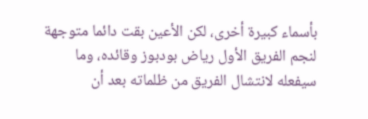بأسماء كبيرة أخرى، لكن الأعين بقت دائما متوجهة لنجم الفريق الأول رياض بودبوز وقائده، وما سيفعله لانتشال الفريق من ظلماته بعد أن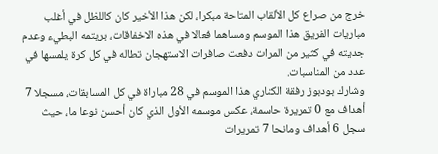خرج من صراع كل الألقاب المتاحة مبكرا، لكن هذا الأخير كان كاللظل في أغلب مباريات الفريق هذا الموسم ومساهما فعالا في هذه الاخفاقات، بريتمه البطيء وعدم جديته في كثير من المرات دفعت صافرات الاستهجان تطاله في كل كرة يلمسها في عدد من المناسبات.
وشارك بودبوز رفقة الكناري هذا الموسم في 28 مباراة في كل المسابقات، مسجلا 7 أهداف مع 0 تمريرة حاسمة، عكس موسمه الأول الذي كان أحسن نوعا ما، حيث سجل 6 أهداف ومانحا 7 تمريرات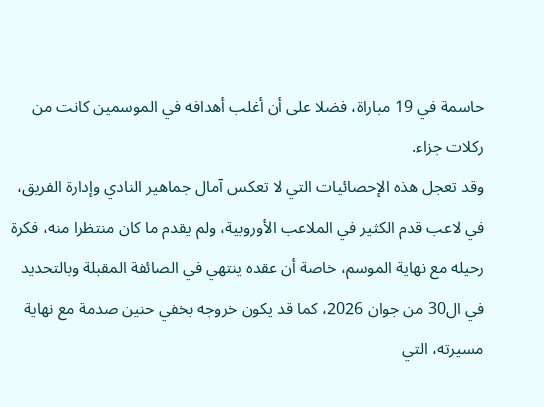حاسمة في 19 مباراة، فضلا على أن أغلب أهدافه في الموسمين كانت من ركلات جزاء.
وقد تعجل هذه الإحصائيات التي لا تعكس آمال جماهير النادي وإدارة الفريق، في لاعب قدم الكثير في الملاعب الأوروبية، ولم يقدم ما كان منتظرا منه، فكرة رحيله مع نهاية الموسم، خاصة أن عقده ينتهي في الصائفة المقبلة وبالتحديد في ال30 من جوان 2026، كما قد يكون خروجه بخفي حنين صدمة مع نهاية مسيرته، التي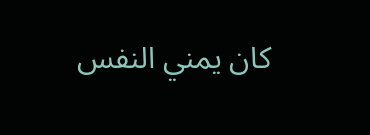كان يمني النفس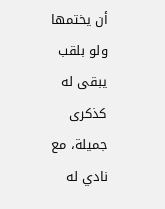أن يختمها ولو بلقب يبقى له كذكرى جميلة، مع نادي له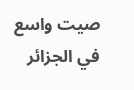صيت واسع في الجزائر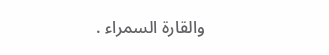والقارة السمراء .